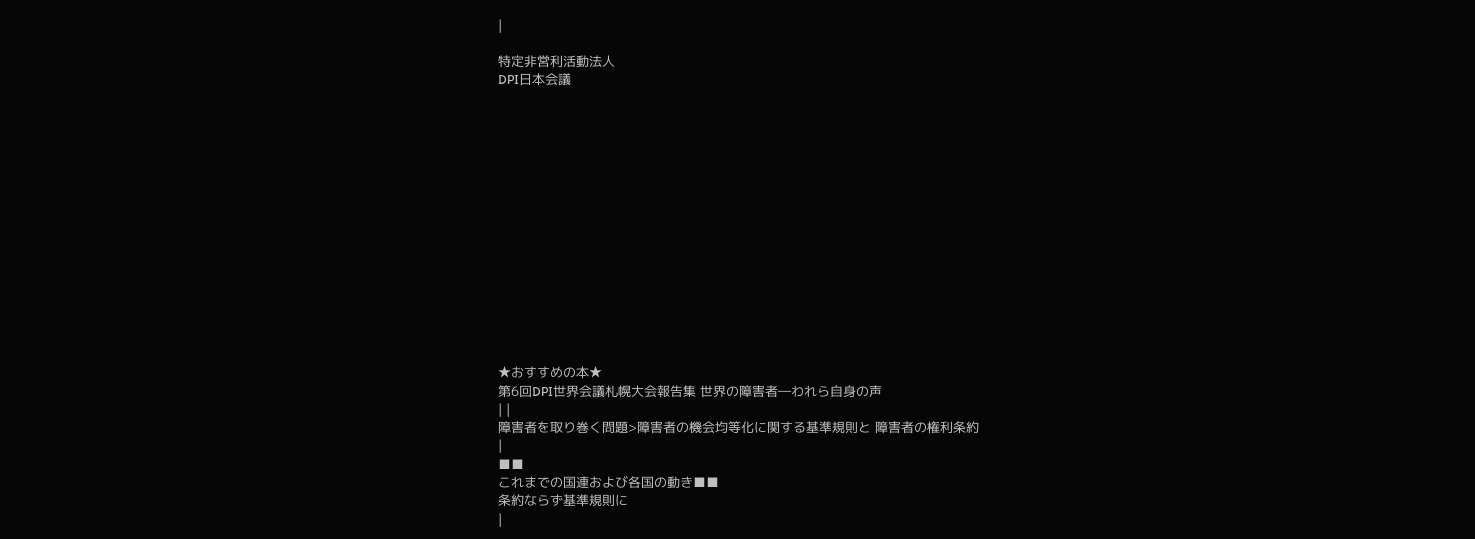|

特定非営利活動法人
DPI日本会議















★おすすめの本★
第6回DPI世界会議札幌大会報告集 世界の障害者―われら自身の声
| |
障害者を取り巻く問題>障害者の機会均等化に関する基準規則と 障害者の権利条約
|
■■
これまでの国連および各国の動き■■
条約ならず基準規則に
|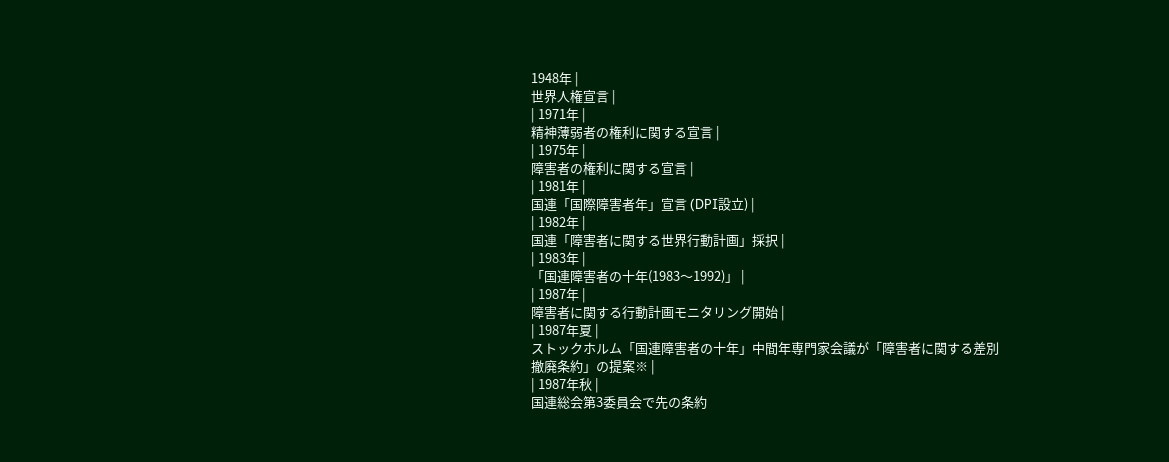1948年 |
世界人権宣言 |
| 1971年 |
精神薄弱者の権利に関する宣言 |
| 1975年 |
障害者の権利に関する宣言 |
| 1981年 |
国連「国際障害者年」宣言 (DPI設立) |
| 1982年 |
国連「障害者に関する世界行動計画」採択 |
| 1983年 |
「国連障害者の十年(1983〜1992)」 |
| 1987年 |
障害者に関する行動計画モニタリング開始 |
| 1987年夏 |
ストックホルム「国連障害者の十年」中間年専門家会議が「障害者に関する差別撤廃条約」の提案※ |
| 1987年秋 |
国連総会第3委員会で先の条約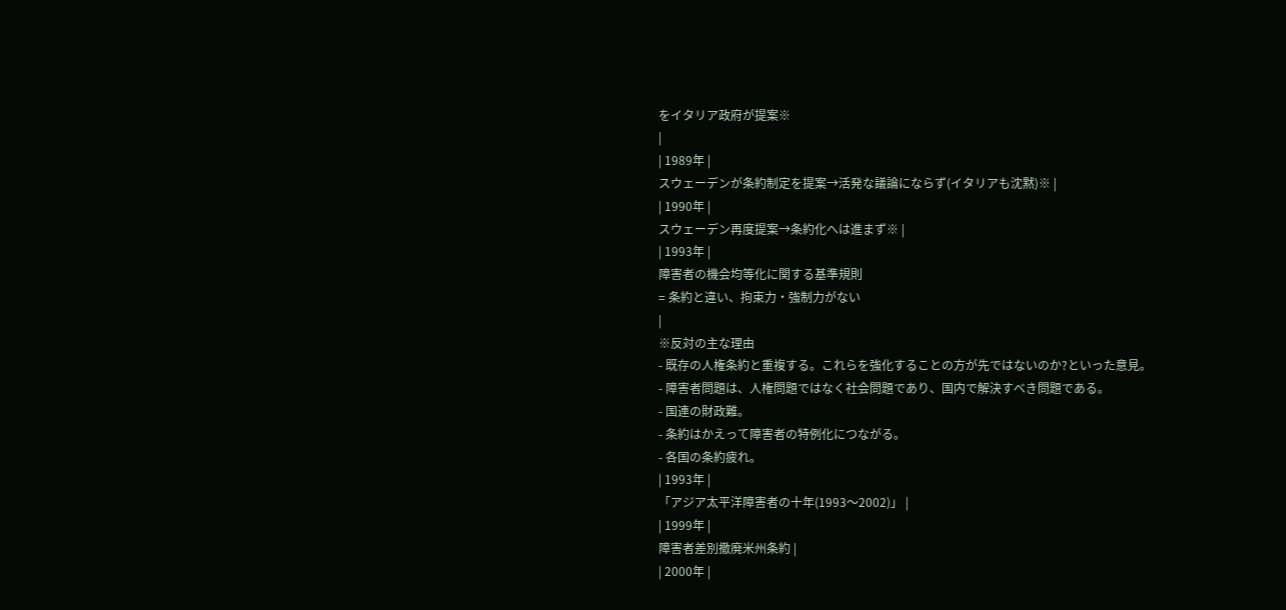をイタリア政府が提案※
|
| 1989年 |
スウェーデンが条約制定を提案→活発な議論にならず(イタリアも沈黙)※ |
| 1990年 |
スウェーデン再度提案→条約化へは進まず※ |
| 1993年 |
障害者の機会均等化に関する基準規則
= 条約と違い、拘束力・強制力がない
|
※反対の主な理由
- 既存の人権条約と重複する。これらを強化することの方が先ではないのか?といった意見。
- 障害者問題は、人権問題ではなく社会問題であり、国内で解決すべき問題である。
- 国連の財政難。
- 条約はかえって障害者の特例化につながる。
- 各国の条約疲れ。
| 1993年 |
「アジア太平洋障害者の十年(1993〜2002)」 |
| 1999年 |
障害者差別撤廃米州条約 |
| 2000年 |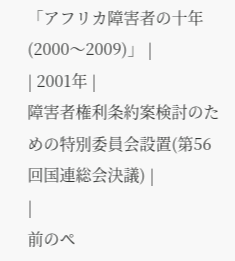「アフリカ障害者の十年(2000〜2009)」 |
| 2001年 |
障害者権利条約案検討のための特別委員会設置(第56回国連総会決議) |
|
前のペ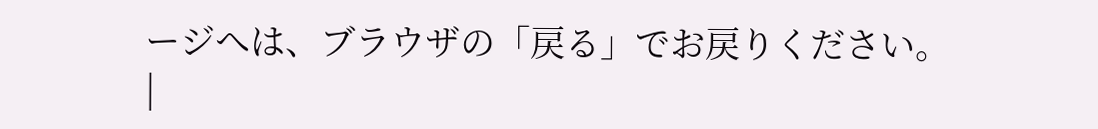ージへは、ブラウザの「戻る」でお戻りください。
|